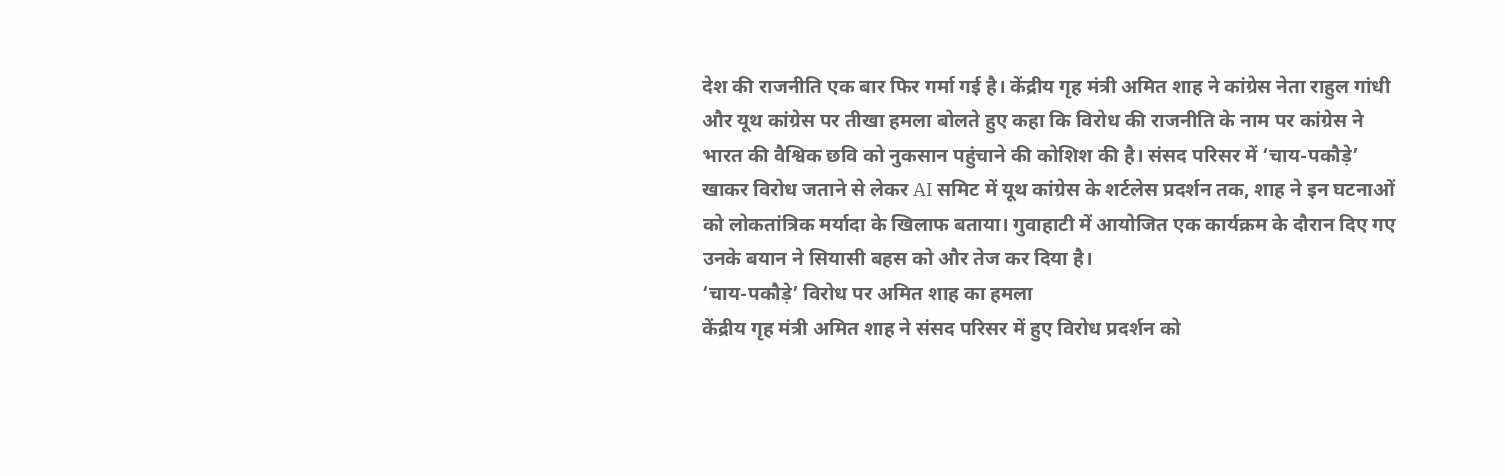देश की राजनीति एक बार फिर गर्मा गई है। केंद्रीय गृह मंत्री अमित शाह ने कांग्रेस नेता राहुल गांधी और यूथ कांग्रेस पर तीखा हमला बोलते हुए कहा कि विरोध की राजनीति के नाम पर कांग्रेस ने भारत की वैश्विक छवि को नुकसान पहुंचाने की कोशिश की है। संसद परिसर में ‘चाय-पकौड़े’ खाकर विरोध जताने से लेकर AI समिट में यूथ कांग्रेस के शर्टलेस प्रदर्शन तक, शाह ने इन घटनाओं को लोकतांत्रिक मर्यादा के खिलाफ बताया। गुवाहाटी में आयोजित एक कार्यक्रम के दौरान दिए गए उनके बयान ने सियासी बहस को और तेज कर दिया है।
‘चाय-पकौड़े’ विरोध पर अमित शाह का हमला
केंद्रीय गृह मंत्री अमित शाह ने संसद परिसर में हुए विरोध प्रदर्शन को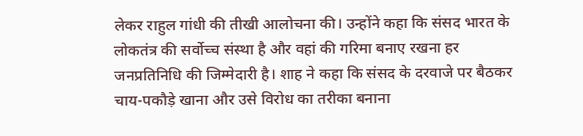लेकर राहुल गांधी की तीखी आलोचना की। उन्होंने कहा कि संसद भारत के लोकतंत्र की सर्वोच्च संस्था है और वहां की गरिमा बनाए रखना हर जनप्रतिनिधि की जिम्मेदारी है। शाह ने कहा कि संसद के दरवाजे पर बैठकर चाय-पकौड़े खाना और उसे विरोध का तरीका बनाना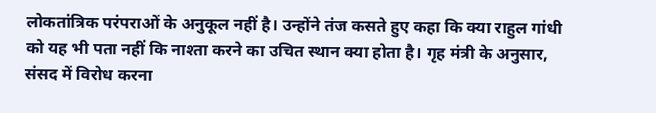लोकतांत्रिक परंपराओं के अनुकूल नहीं है। उन्होंने तंज कसते हुए कहा कि क्या राहुल गांधी को यह भी पता नहीं कि नाश्ता करने का उचित स्थान क्या होता है। गृह मंत्री के अनुसार, संसद में विरोध करना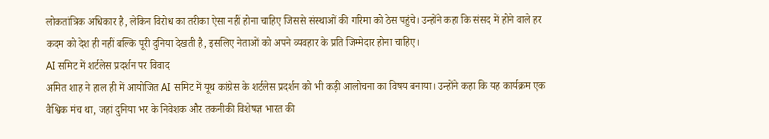लोकतांत्रिक अधिकार है, लेकिन विरोध का तरीका ऐसा नहीं होना चाहिए जिससे संस्थाओं की गरिमा को ठेस पहुंचे। उन्होंने कहा कि संसद में होने वाले हर कदम को देश ही नहीं बल्कि पूरी दुनिया देखती है, इसलिए नेताओं को अपने व्यवहार के प्रति जिम्मेदार होना चाहिए।
AI समिट में शर्टलेस प्रदर्शन पर विवाद
अमित शाह ने हाल ही में आयोजित AI समिट में यूथ कांग्रेस के शर्टलेस प्रदर्शन को भी कड़ी आलोचना का विषय बनाया। उन्होंने कहा कि यह कार्यक्रम एक वैश्विक मंच था, जहां दुनिया भर के निवेशक और तकनीकी विशेषज्ञ भारत की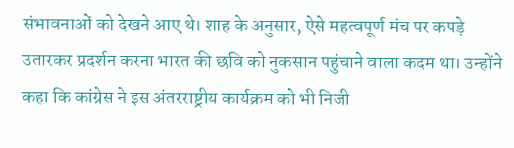संभावनाओं को देखने आए थे। शाह के अनुसार, ऐसे महत्वपूर्ण मंच पर कपड़े उतारकर प्रदर्शन करना भारत की छवि को नुकसान पहुंचाने वाला कदम था। उन्होंने कहा कि कांग्रेस ने इस अंतरराष्ट्रीय कार्यक्रम को भी निजी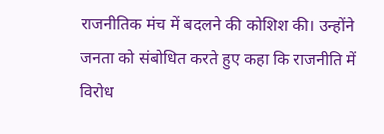राजनीतिक मंच में बदलने की कोशिश की। उन्होंने जनता को संबोधित करते हुए कहा कि राजनीति में विरोध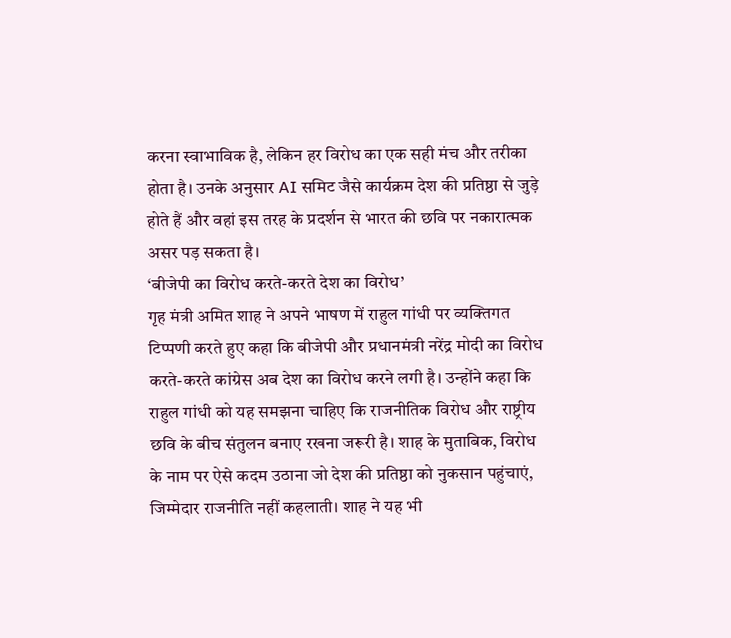करना स्वाभाविक है, लेकिन हर विरोध का एक सही मंच और तरीका होता है। उनके अनुसार AI समिट जैसे कार्यक्रम देश की प्रतिष्ठा से जुड़े होते हैं और वहां इस तरह के प्रदर्शन से भारत की छवि पर नकारात्मक असर पड़ सकता है।
‘बीजेपी का विरोध करते-करते देश का विरोध’
गृह मंत्री अमित शाह ने अपने भाषण में राहुल गांधी पर व्यक्तिगत टिप्पणी करते हुए कहा कि बीजेपी और प्रधानमंत्री नरेंद्र मोदी का विरोध करते-करते कांग्रेस अब देश का विरोध करने लगी है। उन्होंने कहा कि राहुल गांधी को यह समझना चाहिए कि राजनीतिक विरोध और राष्ट्रीय छवि के बीच संतुलन बनाए रखना जरूरी है। शाह के मुताबिक, विरोध के नाम पर ऐसे कदम उठाना जो देश की प्रतिष्ठा को नुकसान पहुंचाएं, जिम्मेदार राजनीति नहीं कहलाती। शाह ने यह भी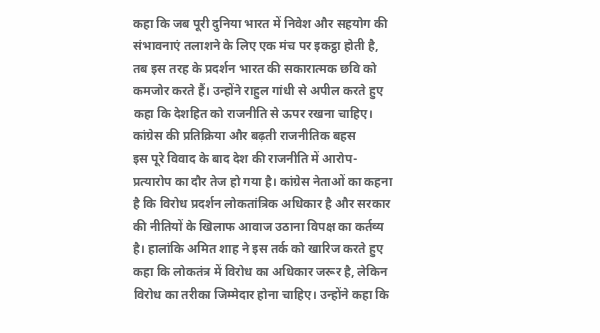कहा कि जब पूरी दुनिया भारत में निवेश और सहयोग की संभावनाएं तलाशने के लिए एक मंच पर इकट्ठा होती है, तब इस तरह के प्रदर्शन भारत की सकारात्मक छवि को कमजोर करते हैं। उन्होंने राहुल गांधी से अपील करते हुए कहा कि देशहित को राजनीति से ऊपर रखना चाहिए।
कांग्रेस की प्रतिक्रिया और बढ़ती राजनीतिक बहस
इस पूरे विवाद के बाद देश की राजनीति में आरोप-प्रत्यारोप का दौर तेज हो गया है। कांग्रेस नेताओं का कहना है कि विरोध प्रदर्शन लोकतांत्रिक अधिकार है और सरकार की नीतियों के खिलाफ आवाज उठाना विपक्ष का कर्तव्य है। हालांकि अमित शाह ने इस तर्क को खारिज करते हुए कहा कि लोकतंत्र में विरोध का अधिकार जरूर है, लेकिन विरोध का तरीका जिम्मेदार होना चाहिए। उन्होंने कहा कि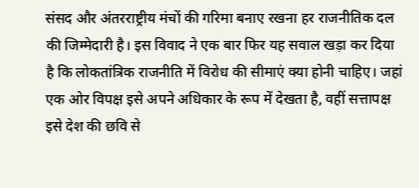संसद और अंतरराष्ट्रीय मंचों की गरिमा बनाए रखना हर राजनीतिक दल की जिम्मेदारी है। इस विवाद ने एक बार फिर यह सवाल खड़ा कर दिया है कि लोकतांत्रिक राजनीति में विरोध की सीमाएं क्या होनी चाहिए। जहां एक ओर विपक्ष इसे अपने अधिकार के रूप में देखता है, वहीं सत्तापक्ष इसे देश की छवि से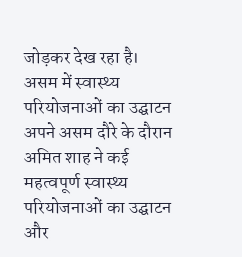जोड़कर देख रहा है।
असम में स्वास्थ्य परियोजनाओं का उद्घाटन
अपने असम दौरे के दौरान अमित शाह ने कई महत्वपूर्ण स्वास्थ्य परियोजनाओं का उद्घाटन और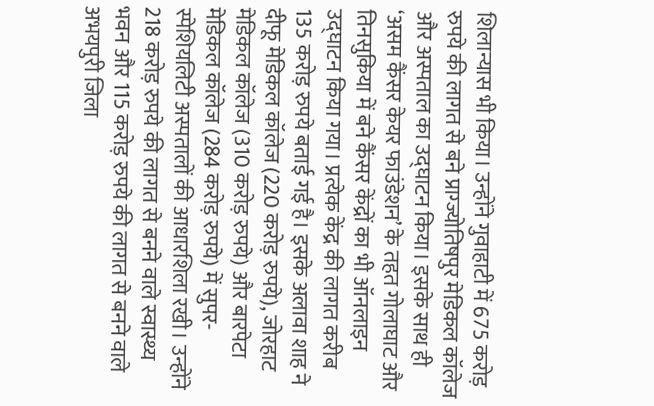शिलान्यास भी किया। उन्होंने गुवाहाटी में 675 करोड़ रुपये की लागत से बने प्राग्ज्योतिषपुर मेडिकल कॉलेज और अस्पताल का उद्घाटन किया। इसके साथ ही ‘असम कैंसर केयर फाउंडेशन’ के तहत गोलाघाट और तिनसुकिया में बने कैंसर केंद्रों का भी ऑनलाइन उद्घाटन किया गया। प्रत्येक केंद्र की लागत करीब 135 करोड़ रुपये बताई गई है। इसके अलावा शाह ने दीफू मेडिकल कॉलेज (220 करोड़ रुपये), जोरहाट मेडिकल कॉलेज (310 करोड़ रुपये) और बारपेटा मेडिकल कॉलेज (284 करोड़ रुपये) में सुपर-स्पेशियलिटी अस्पतालों की आधारशिला रखी। उन्होंने 218 करोड़ रुपये की लागत से बनने वाले स्वास्थ्य भवन और 115 करोड़ रुपये की लागत से बनने वाले अभयपुरी जिला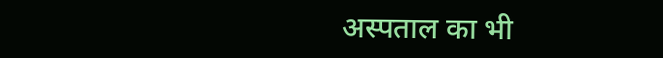अस्पताल का भी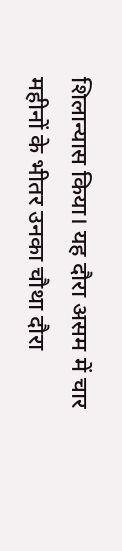शिलान्यास किया। यह दौरा असम में चार महीनों के भीतर उनका चौथा दौरा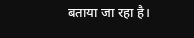बताया जा रहा है।